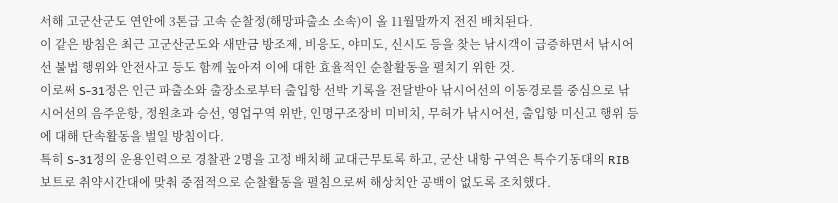서해 고군산군도 연안에 3톤급 고속 순찰정(해망파출소 소속)이 올 11월말까지 전진 배치된다.
이 같은 방침은 최근 고군산군도와 새만금 방조제, 비응도, 야미도, 신시도 등을 찾는 낚시객이 급증하면서 낚시어선 불법 행위와 안전사고 등도 함께 높아져 이에 대한 효율적인 순찰활동을 펼치기 위한 것.
이로써 S-31정은 인근 파출소와 출장소로부터 출입항 선박 기록을 전달받아 낚시어선의 이동경로를 중심으로 낚시어선의 음주운항, 정원초과 승선, 영업구역 위반, 인명구조장비 미비치, 무허가 낚시어선, 출입항 미신고 행위 등에 대해 단속활동을 벌일 방침이다.
특히 S-31정의 운용인력으로 경찰관 2명을 고정 배치해 교대근무토록 하고, 군산 내항 구역은 특수기동대의 RIB보트로 취약시간대에 맞춰 중점적으로 순찰활동을 펼침으로써 해상치안 공백이 없도록 조치했다.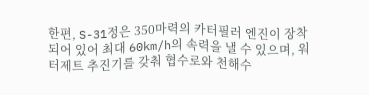한편, S-31정은 350마력의 카터필러 엔진이 장착되어 있어 최대 60km/h의 속력을 낼 수 있으며, 워터제트 추진기를 갖춰 협수로와 천해수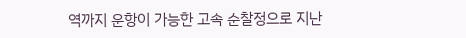역까지 운항이 가능한 고속 순찰정으로 지난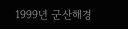1999년 군산해경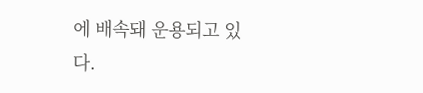에 배속돼 운용되고 있다.